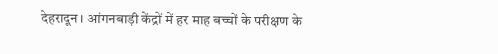देहरादून। आंगनबाड़ी केंद्रों में हर माह बच्चों के परीक्षण के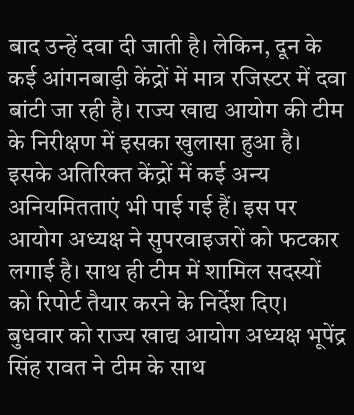बाद उन्हें दवा दी जाती है। लेकिन, दून के कई आंगनबाड़ी केंद्रों में मात्र रजिस्टर में दवा बांटी जा रही है। राज्य खाद्य आयोग की टीम के निरीक्षण में इसका खुलासा हुआ है। इसके अतिरिक्त केंद्रों में कई अन्य अनियमितताएं भी पाई गई हैं। इस पर आयोग अध्यक्ष ने सुपरवाइजरों को फटकार लगाई है। साथ ही टीम में शामिल सदस्यों को रिपोर्ट तैयार करने के निर्देश दिए।
बुधवार को राज्य खाद्य आयोग अध्यक्ष भूपेंद्र सिंह रावत ने टीम के साथ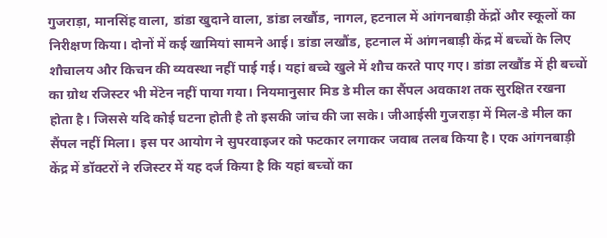गुजराड़ा, मानसिंह वाला, डांडा खुदाने वाला, डांडा लखौंड, नागल, हटनाल में आंगनबाड़ी केंद्रों और स्कूलों का निरीक्षण किया। दोनों में कई खामियां सामने आई। डांडा लखौंड, हटनाल में आंगनबाड़ी केंद्र में बच्चों के लिए शौचालय और किचन की व्यवस्था नहीं पाई गई। यहां बच्चे खुले में शौच करते पाए गए। डांडा लखौंड में ही बच्चों का ग्रोथ रजिस्टर भी मेंटेन नहीं पाया गया। नियमानुसार मिड डे मील का सैंपल अवकाश तक सुरक्षित रखना होता है। जिससे यदि कोई घटना होती है तो इसकी जांच की जा सके। जीआईसी गुजराड़ा में मिल-डे मील का सैंपल नहीं मिला। इस पर आयोग ने सुपरवाइजर को फटकार लगाकर जवाब तलब किया है। एक आंगनबाड़ी केंद्र में डॉक्टरों ने रजिस्टर में यह दर्ज किया है कि यहां बच्चों का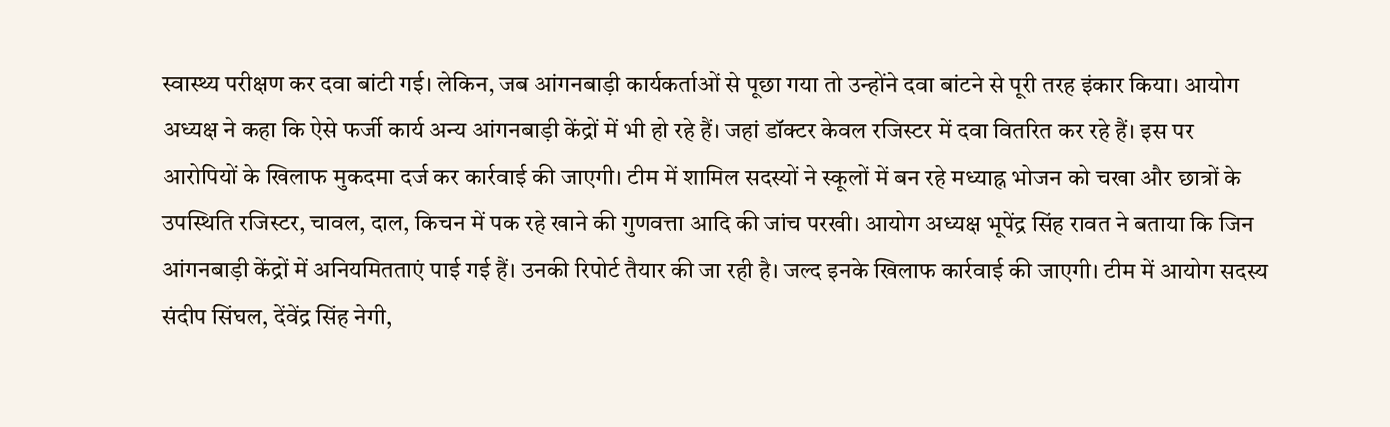स्वास्थ्य परीक्षण कर दवा बांटी गई। लेकिन, जब आंगनबाड़ी कार्यकर्ताओं से पूछा गया तो उन्होंने दवा बांटने से पूरी तरह इंकार किया। आयोग अध्यक्ष ने कहा कि ऐसे फर्जी कार्य अन्य आंगनबाड़ी केंद्रों में भी हो रहे हैं। जहां डॉक्टर केवल रजिस्टर में दवा वितरित कर रहे हैं। इस पर आरोपियों के खिलाफ मुकदमा दर्ज कर कार्रवाई की जाएगी। टीम में शामिल सदस्यों ने स्कूलों में बन रहे मध्याह्न भोजन को चखा और छात्रों के उपस्थिति रजिस्टर, चावल, दाल, किचन में पक रहे खाने की गुणवत्ता आदि की जांच परखी। आयोग अध्यक्ष भूपेंद्र सिंह रावत ने बताया कि जिन आंगनबाड़ी केंद्रों में अनियमितताएं पाई गई हैं। उनकी रिपोर्ट तैयार की जा रही है। जल्द इनके खिलाफ कार्रवाई की जाएगी। टीम में आयोग सदस्य संदीप सिंघल, देंवेंद्र सिंह नेगी,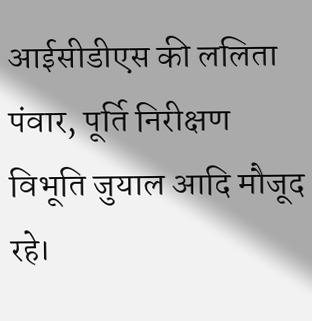आईसीडीएस की ललिता पंवार, पूर्ति निरीक्षण विभूति जुयाल आदि मौजूद रहे।